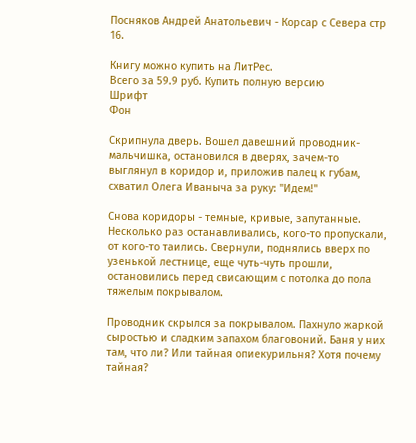Посняков Андрей Анатольевич - Корсар с Севера стр 16.

Книгу можно купить на ЛитРес.
Всего за 59.9 руб. Купить полную версию
Шрифт
Фон

Скрипнула дверь. Вошел давешний проводник-мальчишка, остановился в дверях, зачем-то выглянул в коридор и, приложив палец к губам, схватил Олега Иваныча за руку: "Идем!"

Снова коридоры - темные, кривые, запутанные. Несколько раз останавливались, кого-то пропускали, от кого-то таились. Свернули, поднялись вверх по узенькой лестнице, еще чуть-чуть прошли, остановились перед свисающим с потолка до пола тяжелым покрывалом.

Проводник скрылся за покрывалом. Пахнуло жаркой сыростью и сладким запахом благовоний. Баня у них там, что ли? Или тайная опиекурильня? Хотя почему тайная?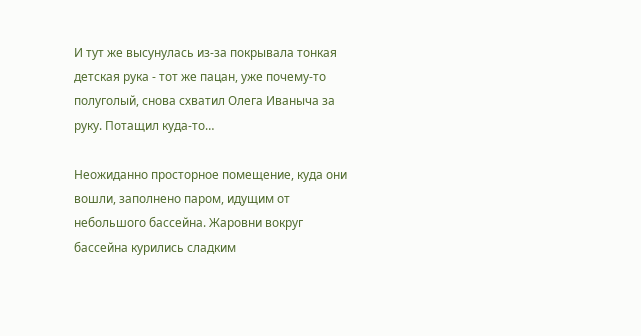И тут же высунулась из-за покрывала тонкая детская рука - тот же пацан, уже почему-то полуголый, снова схватил Олега Иваныча за руку. Потащил куда-то…

Неожиданно просторное помещение, куда они вошли, заполнено паром, идущим от небольшого бассейна. Жаровни вокруг бассейна курились сладким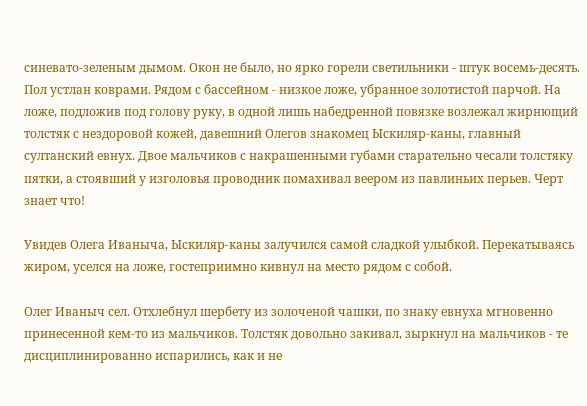синевато-зеленым дымом. Окон не было, но ярко горели светильники - штук восемь-десять. Пол устлан коврами. Рядом с бассейном - низкое ложе, убранное золотистой парчой. На ложе, подложив под голову руку, в одной лишь набедренной повязке возлежал жирнющий толстяк с нездоровой кожей, давешний Олегов знакомец Ыскиляр-каны, главный султанский евнух. Двое мальчиков с накрашенными губами старательно чесали толстяку пятки, а стоявший у изголовья проводник помахивал веером из павлиньих перьев. Черт знает что!

Увидев Олега Иваныча, Ыскиляр-каны залучился самой сладкой улыбкой. Перекатываясь жиром, уселся на ложе, гостеприимно кивнул на место рядом с собой.

Олег Иваныч сел. Отхлебнул шербету из золоченой чашки, по знаку евнуха мгновенно принесенной кем-то из мальчиков. Толстяк довольно закивал, зыркнул на мальчиков - те дисциплинированно испарились, как и не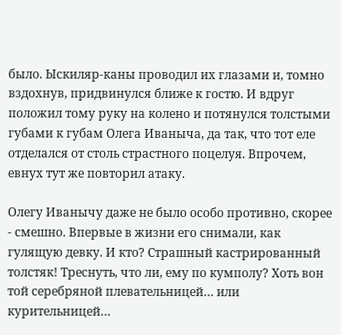было. Ыскиляр-каны проводил их глазами и, томно вздохнув, придвинулся ближе к гостю. И вдруг положил тому руку на колено и потянулся толстыми губами к губам Олега Иваныча, да так, что тот еле отделался от столь страстного поцелуя. Впрочем, евнух тут же повторил атаку.

Олегу Иванычу даже не было особо противно, скорее - смешно. Впервые в жизни его снимали, как гулящую девку. И кто? Страшный кастрированный толстяк! Треснуть, что ли, ему по кумполу? Хоть вон той серебряной плевательницей… или курительницей…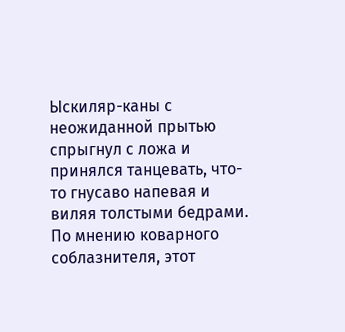Ыскиляр-каны с неожиданной прытью спрыгнул с ложа и принялся танцевать, что-то гнусаво напевая и виляя толстыми бедрами. По мнению коварного соблазнителя, этот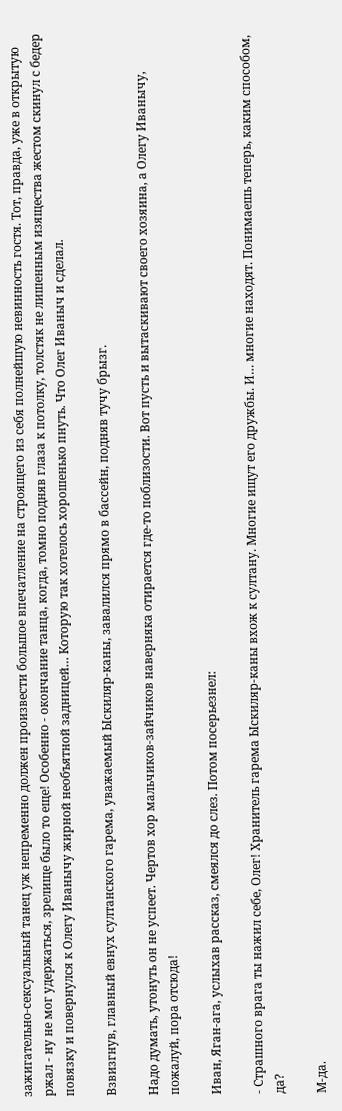зажигательно-сексуальный танец уж непременно должен произвести большое впечатление на строящего из себя полнейшую невинность гостя. Тот, правда, уже в открытую ржал - ну не мог удержаться, зрелище было то еще! Особенно - окончание танца, когда, томно подняв глаза к потолку, толстяк не лишенным изящества жестом скинул с бедер повязку и повернулся к Олегу Иванычу жирной необъятной задницей… Которую так хотелось хорошенько пнуть. Что Олег Иваныч и сделал.

Взвизгнув, главный евнух султанского гарема, уважаемый Ыскиляр-каны, завалился прямо в бассейн, подняв тучу брызг.

Надо думать, утонуть он не успеет. Чертов хор мальчиков-зайчиков наверняка отирается где-то поблизости. Вот пусть и вытаскивают своего хозяина, а Олегу Иванычу, пожалуй, пора отсюда!

Иван, Яган-ага, услыхав рассказ, смеялся до слез. Потом посерьезнел:

- Страшного врага ты нажил себе, Олег! Хранитель гарема Ыскиляр-каны вхож к султану. Многие ищут его дружбы. И… многие находят. Понимаешь теперь, каким способом, да?

М-да.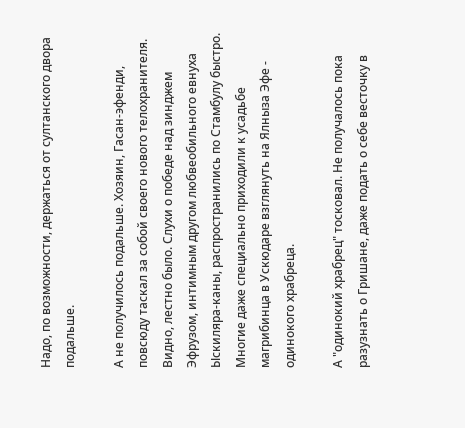Надо, по возможности, держаться от султанского двора подальше.

А не получилось подальше. Хозяин, Гасан-эфенди, повсюду таскал за собой своего нового телохранителя. Видно, лестно было. Слухи о победе над зинджем Эфрузом, интимным другом любвеобильного евнуха Ыскиляра-каны, распространились по Стамбулу быстро. Многие даже специально приходили к усадьбе магрибинца в Ускюдаре взглянуть на Ялныза Эфе - одинокого храбреца.

А "одинокий храбрец" тосковал. Не получалось пока разузнать о Гришане, даже подать о себе весточку в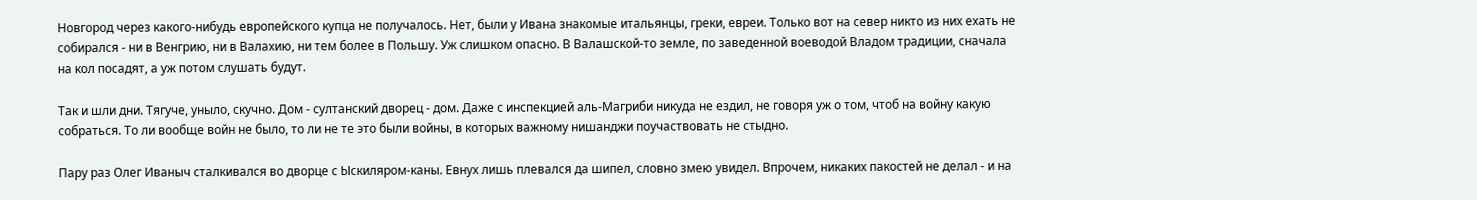Новгород через какого-нибудь европейского купца не получалось. Нет, были у Ивана знакомые итальянцы, греки, евреи. Только вот на север никто из них ехать не собирался - ни в Венгрию, ни в Валахию, ни тем более в Польшу. Уж слишком опасно. В Валашской-то земле, по заведенной воеводой Владом традиции, сначала на кол посадят, а уж потом слушать будут.

Так и шли дни. Тягуче, уныло, скучно. Дом - султанский дворец - дом. Даже с инспекцией аль-Магриби никуда не ездил, не говоря уж о том, чтоб на войну какую собраться. То ли вообще войн не было, то ли не те это были войны, в которых важному нишанджи поучаствовать не стыдно.

Пару раз Олег Иваныч сталкивался во дворце с Ыскиляром-каны. Евнух лишь плевался да шипел, словно змею увидел. Впрочем, никаких пакостей не делал - и на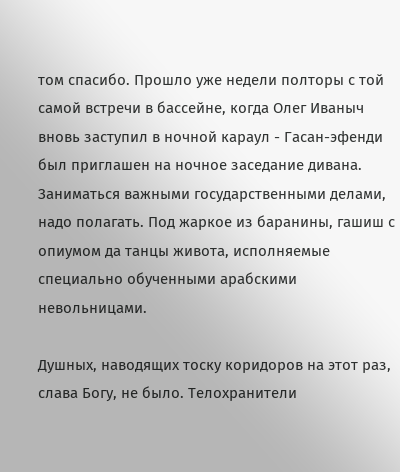том спасибо. Прошло уже недели полторы с той самой встречи в бассейне, когда Олег Иваныч вновь заступил в ночной караул - Гасан-эфенди был приглашен на ночное заседание дивана. Заниматься важными государственными делами, надо полагать. Под жаркое из баранины, гашиш с опиумом да танцы живота, исполняемые специально обученными арабскими невольницами.

Душных, наводящих тоску коридоров на этот раз, слава Богу, не было. Телохранители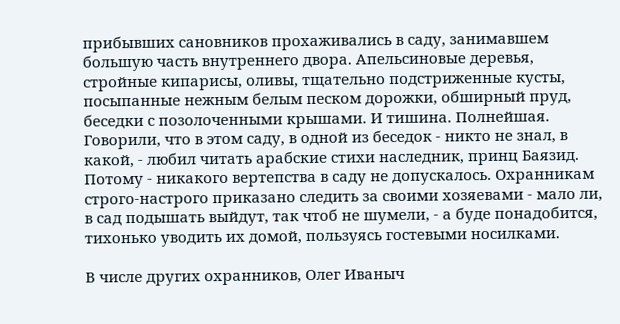прибывших сановников прохаживались в саду, занимавшем большую часть внутреннего двора. Апельсиновые деревья, стройные кипарисы, оливы, тщательно подстриженные кусты, посыпанные нежным белым песком дорожки, обширный пруд, беседки с позолоченными крышами. И тишина. Полнейшая. Говорили, что в этом саду, в одной из беседок - никто не знал, в какой, - любил читать арабские стихи наследник, принц Баязид. Потому - никакого вертепства в саду не допускалось. Охранникам строго-настрого приказано следить за своими хозяевами - мало ли, в сад подышать выйдут, так чтоб не шумели, - а буде понадобится, тихонько уводить их домой, пользуясь гостевыми носилками.

В числе других охранников, Олег Иваныч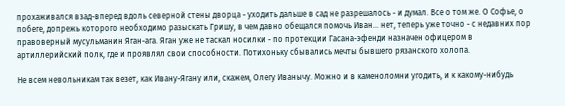прохаживался взад-вперед вдоль северной стены дворца - уходить дальше в сад не разрешалось - и думал. Все о том же. О Софье, о побеге, допрежь которого необходимо разыскать Гришу, в чем давно обещался помочь Иван… нет, теперь уже точно - с недавних пор правоверный мусульманин Яган-ага. Яган уже не таскал носилки - по протекции Гасана-эфенди назначен офицером в артиллерийский полк, где и проявлял свои способности. Потихоньку сбывались мечты бывшего рязанского холопа.

Не всем невольникам так везет, как Ивану-Ягану или, скажем, Олегу Иванычу. Можно и в каменоломни угодить, и к какому-нибудь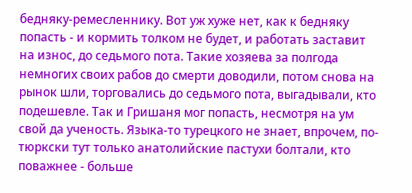бедняку-ремесленнику. Вот уж хуже нет, как к бедняку попасть - и кормить толком не будет, и работать заставит на износ, до седьмого пота. Такие хозяева за полгода немногих своих рабов до смерти доводили, потом снова на рынок шли, торговались до седьмого пота, выгадывали, кто подешевле. Так и Гришаня мог попасть, несмотря на ум свой да ученость. Языка-то турецкого не знает, впрочем, по-тюркски тут только анатолийские пастухи болтали, кто поважнее - больше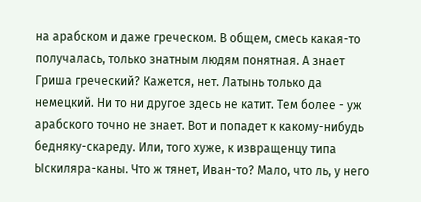на арабском и даже греческом. В общем, смесь какая-то получалась, только знатным людям понятная. А знает Гриша греческий? Кажется, нет. Латынь только да немецкий. Ни то ни другое здесь не катит. Тем более - уж арабского точно не знает. Вот и попадет к какому-нибудь бедняку-скареду. Или, того хуже, к извращенцу типа Ыскиляра-каны. Что ж тянет, Иван-то? Мало, что ль, у него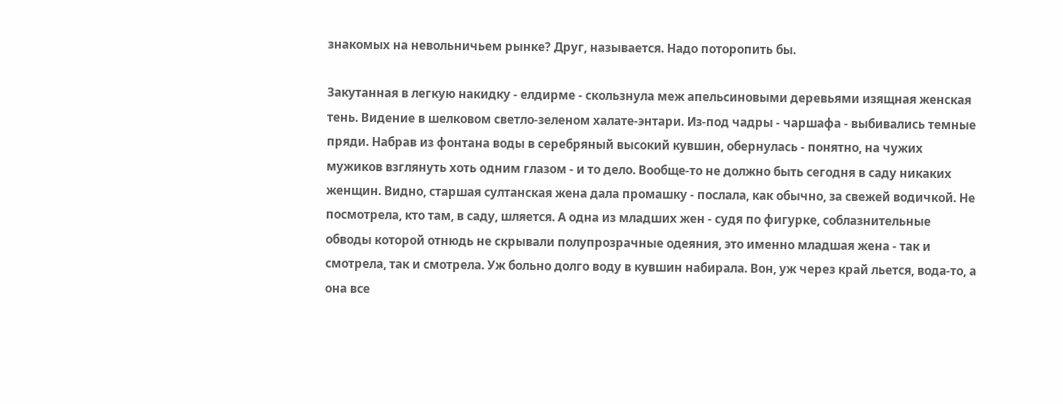знакомых на невольничьем рынке? Друг, называется. Надо поторопить бы.

Закутанная в легкую накидку - елдирме - скользнула меж апельсиновыми деревьями изящная женская тень. Видение в шелковом светло-зеленом халате-энтари. Из-под чадры - чаршафа - выбивались темные пряди. Набрав из фонтана воды в серебряный высокий кувшин, обернулась - понятно, на чужих мужиков взглянуть хоть одним глазом - и то дело. Вообще-то не должно быть сегодня в саду никаких женщин. Видно, старшая султанская жена дала промашку - послала, как обычно, за свежей водичкой. Не посмотрела, кто там, в саду, шляется. А одна из младших жен - судя по фигурке, соблазнительные обводы которой отнюдь не скрывали полупрозрачные одеяния, это именно младшая жена - так и смотрела, так и смотрела. Уж больно долго воду в кувшин набирала. Вон, уж через край льется, вода-то, а она все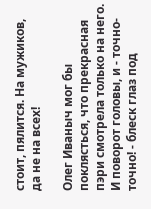стоит, пялится. На мужиков, да не на всех!

Олег Иваныч мог бы поклясться, что прекрасная пэри смотрела только на него. И поворот головы, и - точно-точно! - блеск глаз под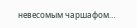невесомым чаршафом…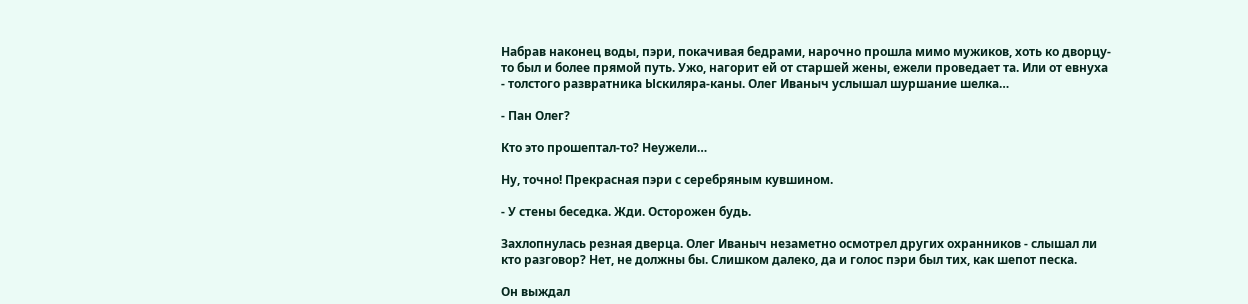Набрав наконец воды, пэри, покачивая бедрами, нарочно прошла мимо мужиков, хоть ко дворцу-то был и более прямой путь. Ужо, нагорит ей от старшей жены, ежели проведает та. Или от евнуха - толстого развратника Ыскиляра-каны. Олег Иваныч услышал шуршание шелка…

- Пан Олег?

Кто это прошептал-то? Неужели…

Ну, точно! Прекрасная пэри с серебряным кувшином.

- У стены беседка. Жди. Осторожен будь.

Захлопнулась резная дверца. Олег Иваныч незаметно осмотрел других охранников - слышал ли кто разговор? Нет, не должны бы. Слишком далеко, да и голос пэри был тих, как шепот песка.

Он выждал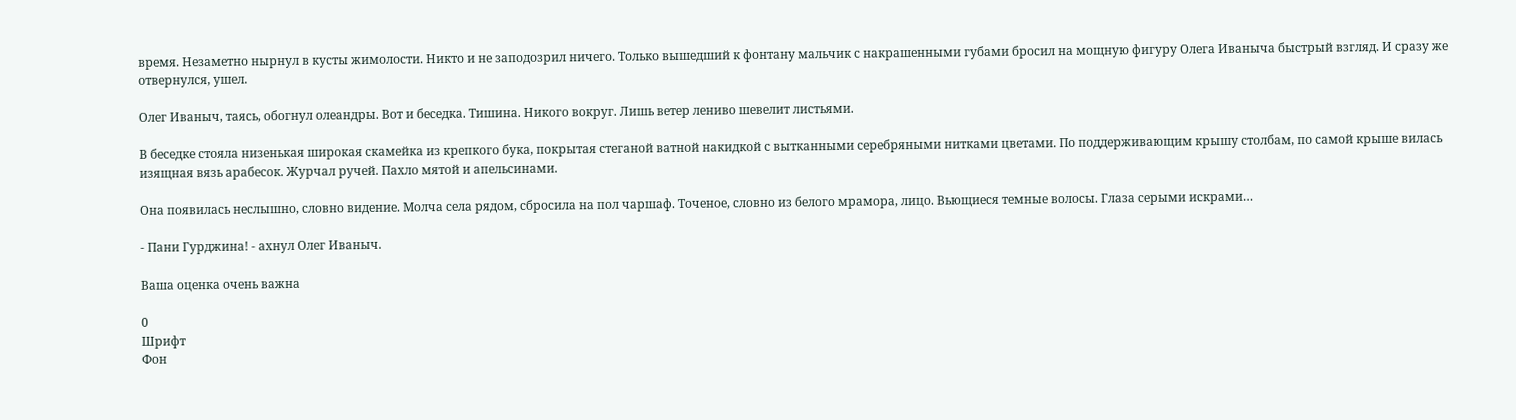время. Незаметно нырнул в кусты жимолости. Никто и не заподозрил ничего. Только вышедший к фонтану мальчик с накрашенными губами бросил на мощную фигуру Олега Иваныча быстрый взгляд. И сразу же отвернулся, ушел.

Олег Иваныч, таясь, обогнул олеандры. Вот и беседка. Тишина. Никого вокруг. Лишь ветер лениво шевелит листьями.

В беседке стояла низенькая широкая скамейка из крепкого бука, покрытая стеганой ватной накидкой с вытканными серебряными нитками цветами. По поддерживающим крышу столбам, по самой крыше вилась изящная вязь арабесок. Журчал ручей. Пахло мятой и апельсинами.

Она появилась неслышно, словно видение. Молча села рядом, сбросила на пол чаршаф. Точеное, словно из белого мрамора, лицо. Вьющиеся темные волосы. Глаза серыми искрами…

- Пани Гурджина! - ахнул Олег Иваныч.

Ваша оценка очень важна

0
Шрифт
Фон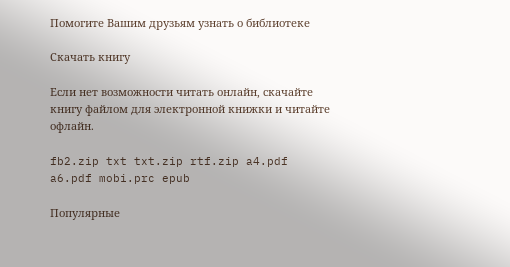Помогите Вашим друзьям узнать о библиотеке

Скачать книгу

Если нет возможности читать онлайн, скачайте книгу файлом для электронной книжки и читайте офлайн.

fb2.zip txt txt.zip rtf.zip a4.pdf a6.pdf mobi.prc epub

Популярные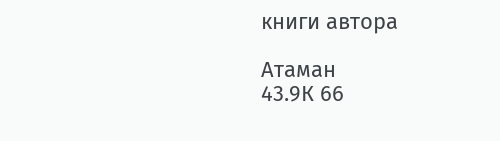книги автора

Атаман
43.9К 66